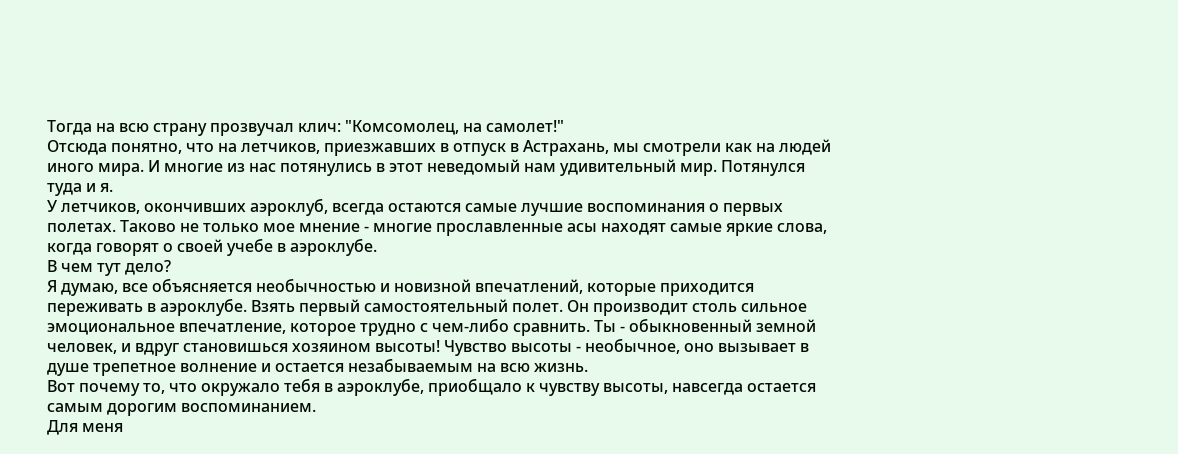Тогда на всю страну прозвучал клич: "Комсомолец, на самолет!"
Отсюда понятно, что на летчиков, приезжавших в отпуск в Астрахань, мы смотрели как на людей иного мира. И многие из нас потянулись в этот неведомый нам удивительный мир. Потянулся туда и я.
У летчиков, окончивших аэроклуб, всегда остаются самые лучшие воспоминания о первых полетах. Таково не только мое мнение - многие прославленные асы находят самые яркие слова, когда говорят о своей учебе в аэроклубе.
В чем тут дело?
Я думаю, все объясняется необычностью и новизной впечатлений, которые приходится переживать в аэроклубе. Взять первый самостоятельный полет. Он производит столь сильное эмоциональное впечатление, которое трудно с чем-либо сравнить. Ты - обыкновенный земной человек, и вдруг становишься хозяином высоты! Чувство высоты - необычное, оно вызывает в душе трепетное волнение и остается незабываемым на всю жизнь.
Вот почему то, что окружало тебя в аэроклубе, приобщало к чувству высоты, навсегда остается самым дорогим воспоминанием.
Для меня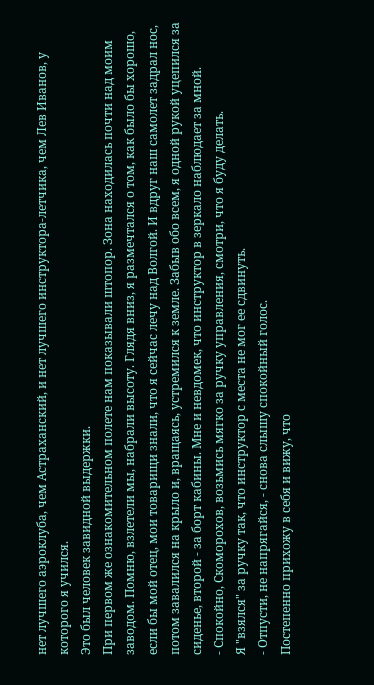нет лучшего аэроклуба, чем Астраханский, и нет лучшего инструктора-летчика, чем Лев Иванов, у которого я учился.
Это был человек завидной выдержки.
При первом же ознакомительном полете нам показывали штопор. Зона находилась почти над моим заводом. Помню, взлетели мы, набрали высоту. Глядя вниз, я размечтался о том, как было бы хорошо, если бы мой отец, мои товарищи знали, что я сейчас лечу над Волгой. И вдруг наш самолет задрал нос, потом завалился на крыло и, вращаясь, устремился к земле. Забыв обо всем, я одной рукой уцепился за сиденье, второй - за борт кабины. Мне и невдомек, что инструктор в зеркало наблюдает за мной.
- Спокойно, Скоморохов, возьмись мягко за ручку управления, смотри, что я буду делать.
Я "взялся" за ручку так, что инструктор с места не мог ее сдвинуть.
- Отпусти, не напрягайся, - снова слышу спокойный голос.
Постепенно прихожу в себя и вижу, что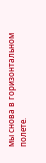мы снова в горизонтальном полете.